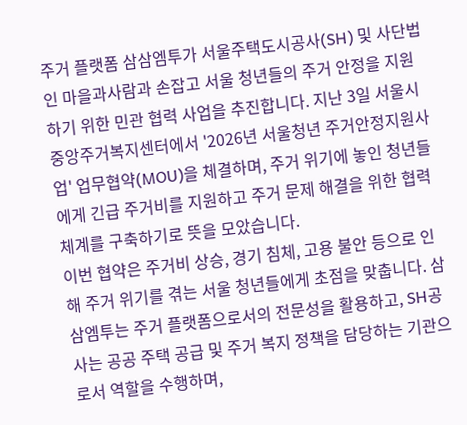주거 플랫폼 삼삼엠투가 서울주택도시공사(SH) 및 사단법인 마을과사람과 손잡고 서울 청년들의 주거 안정을 지원하기 위한 민관 협력 사업을 추진합니다. 지난 3일 서울시 중앙주거복지센터에서 '2026년 서울청년 주거안정지원사업' 업무협약(MOU)을 체결하며, 주거 위기에 놓인 청년들에게 긴급 주거비를 지원하고 주거 문제 해결을 위한 협력 체계를 구축하기로 뜻을 모았습니다.
이번 협약은 주거비 상승, 경기 침체, 고용 불안 등으로 인해 주거 위기를 겪는 서울 청년들에게 초점을 맞춥니다. 삼삼엠투는 주거 플랫폼으로서의 전문성을 활용하고, SH공사는 공공 주택 공급 및 주거 복지 정책을 담당하는 기관으로서 역할을 수행하며,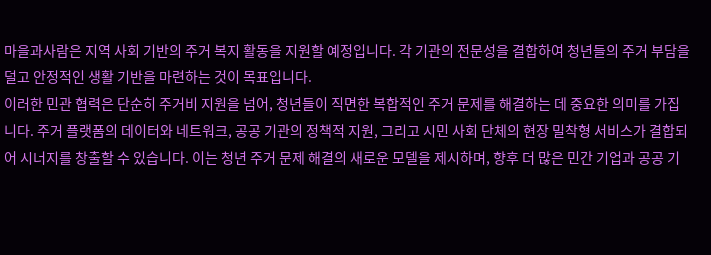마을과사람은 지역 사회 기반의 주거 복지 활동을 지원할 예정입니다. 각 기관의 전문성을 결합하여 청년들의 주거 부담을 덜고 안정적인 생활 기반을 마련하는 것이 목표입니다.
이러한 민관 협력은 단순히 주거비 지원을 넘어, 청년들이 직면한 복합적인 주거 문제를 해결하는 데 중요한 의미를 가집니다. 주거 플랫폼의 데이터와 네트워크, 공공 기관의 정책적 지원, 그리고 시민 사회 단체의 현장 밀착형 서비스가 결합되어 시너지를 창출할 수 있습니다. 이는 청년 주거 문제 해결의 새로운 모델을 제시하며, 향후 더 많은 민간 기업과 공공 기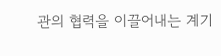관의 협력을 이끌어내는 계기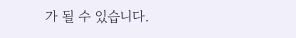가 될 수 있습니다.